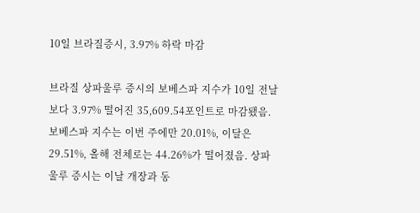10일 브라질증시, 3.97% 하락 마감

브라질 상파울루 증시의 보베스파 지수가 10일 전날보다 3.97% 떨어진 35,609.54포인트로 마감됐음. 보베스파 지수는 이번 주에만 20.01%, 이달은 29.51%, 올해 전체로는 44.26%가 떨어졌음. 상파울루 증시는 이날 개장과 동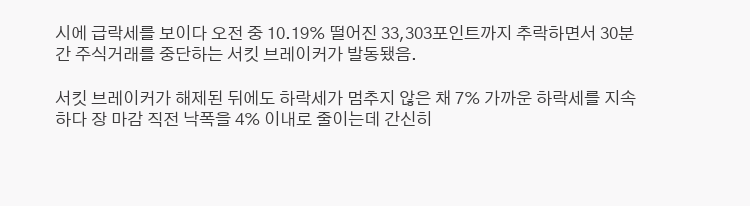시에 급락세를 보이다 오전 중 10.19% 떨어진 33,303포인트까지 추락하면서 30분간 주식거래를 중단하는 서킷 브레이커가 발동됐음.

서킷 브레이커가 해제된 뒤에도 하락세가 멈추지 않은 채 7% 가까운 하락세를 지속하다 장 마감 직전 낙폭을 4% 이내로 줄이는데 간신히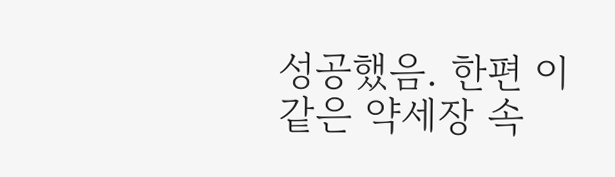성공했음. 한편 이 같은 약세장 속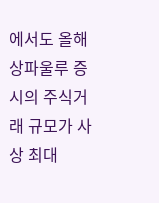에서도 올해 상파울루 증시의 주식거래 규모가 사상 최대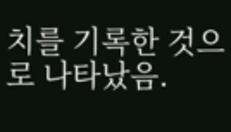치를 기록한 것으로 나타났음.